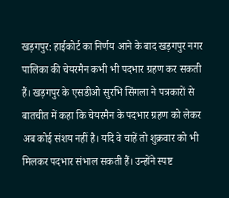खड़गपुर: हाईकोर्ट का निर्णय आने के बाद खड़गपुर नगर पालिका की चेयरमैन कभी भी पदभार ग्रहण कर सकती हैं। खड़गपुर के एसडीओ सुरभि सिंगला ने पत्रकारों से बातचीत में कहा कि चेयरमैन के पदभार ग्रहण को लेकर अब कोई संशय नहीं है। यदि वे चाहें तो शुक्रवार को भी मिलकर पदभार संभाल सकती हैं। उन्होंने स्पष्ट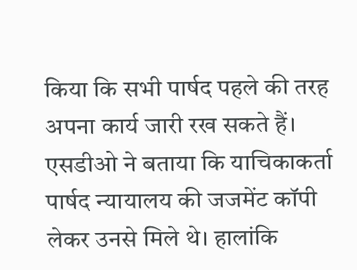किया कि सभी पार्षद पहले की तरह अपना कार्य जारी रख सकते हैं।
एसडीओ ने बताया कि याचिकाकर्ता पार्षद न्यायालय की जजमेंट कॉपी लेकर उनसे मिले थे। हालांकि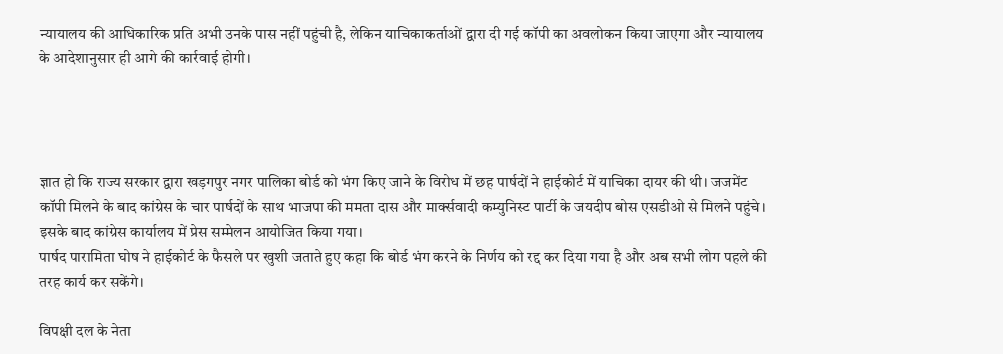न्यायालय की आधिकारिक प्रति अभी उनके पास नहीं पहुंची है, लेकिन याचिकाकर्ताओं द्वारा दी गई कॉपी का अवलोकन किया जाएगा और न्यायालय के आदेशानुसार ही आगे की कार्रवाई होगी।




ज्ञात हो कि राज्य सरकार द्वारा खड़गपुर नगर पालिका बोर्ड को भंग किए जाने के विरोध में छह पार्षदों ने हाईकोर्ट में याचिका दायर की थी। जजमेंट कॉपी मिलने के बाद कांग्रेस के चार पार्षदों के साथ भाजपा की ममता दास और मार्क्सवादी कम्युनिस्ट पार्टी के जयदीप बोस एसडीओ से मिलने पहुंचे। इसके बाद कांग्रेस कार्यालय में प्रेस सम्मेलन आयोजित किया गया।
पार्षद पारामिता घोष ने हाईकोर्ट के फैसले पर खुशी जताते हुए कहा कि बोर्ड भंग करने के निर्णय को रद्द कर दिया गया है और अब सभी लोग पहले की तरह कार्य कर सकेंगे।

विपक्षी दल के नेता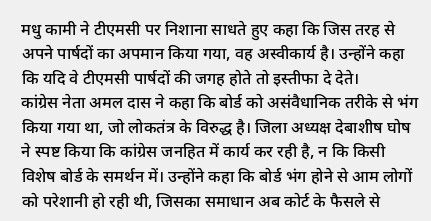मधु कामी ने टीएमसी पर निशाना साधते हुए कहा कि जिस तरह से अपने पार्षदों का अपमान किया गया, वह अस्वीकार्य है। उन्होंने कहा कि यदि वे टीएमसी पार्षदों की जगह होते तो इस्तीफा दे देते।
कांग्रेस नेता अमल दास ने कहा कि बोर्ड को असंवैधानिक तरीके से भंग किया गया था, जो लोकतंत्र के विरुद्ध है। जिला अध्यक्ष देबाशीष घोष ने स्पष्ट किया कि कांग्रेस जनहित में कार्य कर रही है, न कि किसी विशेष बोर्ड के समर्थन में। उन्होंने कहा कि बोर्ड भंग होने से आम लोगों को परेशानी हो रही थी, जिसका समाधान अब कोर्ट के फैसले से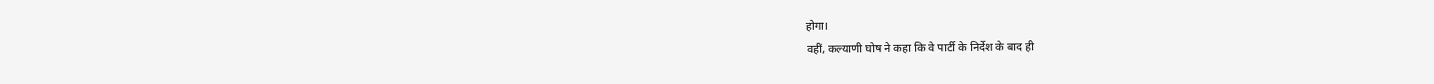होगा।
वहीं, कल्याणी घोष ने कहा कि वे पार्टी के निर्देश के बाद ही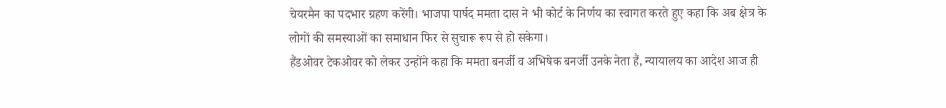चेयरमैन का पदभार ग्रहण करेंगी। भाजपा पार्षद ममता दास ने भी कोर्ट के निर्णय का स्वागत करते हुए कहा कि अब क्षेत्र के लोगों की समस्याओं का समाधान फिर से सुचारू रूप से हो सकेगा।
हैंडओवर टेकओवर को लेकर उन्होंने कहा कि ममता बनर्जी व अभिषेक बनर्जी उनके नेता हैं, न्यायालय का आदेश आज ही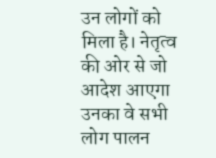उन लोगों को मिला है। नेतृत्व की ओर से जो आदेश आएगा उनका वे सभी लोग पालन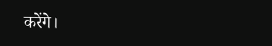करेंगे।